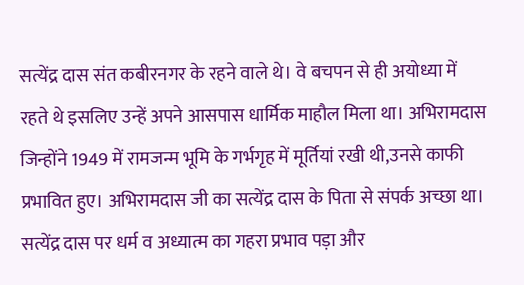सत्येंद्र दास संत कबीरनगर के रहने वाले थे। वे बचपन से ही अयोध्या में रहते थे इसलिए उन्हें अपने आसपास धार्मिक माहौल मिला था। अभिरामदास जिन्होंने 1949 में रामजन्म भूमि के गर्भगृह में मूर्तियां रखी थी,उनसे काफी प्रभावित हुए। अभिरामदास जी का सत्येंद्र दास के पिता से संपर्क अच्छा था। सत्येंद्र दास पर धर्म व अध्यात्म का गहरा प्रभाव पड़ा और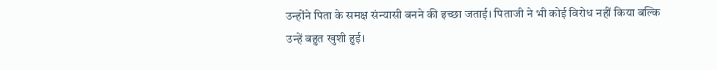उन्होंने पिता के समक्ष संन्यासी बनने की इच्छा जताई। पिताजी ने भी कोई विरोध नहीं किया बल्कि उन्हें बहुत खुशी हुई।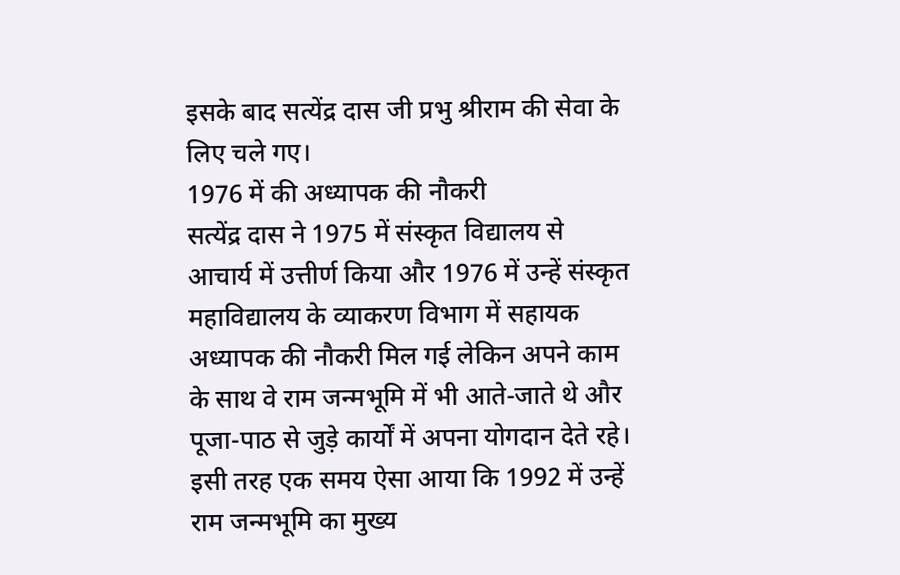इसके बाद सत्येंद्र दास जी प्रभु श्रीराम की सेवा के लिए चले गए।
1976 में की अध्यापक की नौकरी
सत्येंद्र दास ने 1975 में संस्कृत विद्यालय से आचार्य में उत्तीर्ण किया और 1976 में उन्हें संस्कृत महाविद्यालय के व्याकरण विभाग में सहायक अध्यापक की नौकरी मिल गई लेकिन अपने काम के साथ वे राम जन्मभूमि में भी आते-जाते थे और पूजा-पाठ से जुड़े कार्यों में अपना योगदान देते रहे। इसी तरह एक समय ऐसा आया कि 1992 में उन्हें राम जन्मभूमि का मुख्य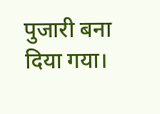पुजारी बना दिया गया।